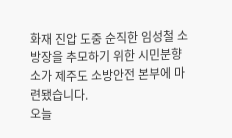화재 진압 도중 순직한 임성철 소방장을 추모하기 위한 시민분향소가 제주도 소방안전 본부에 마련됐습니다.
오늘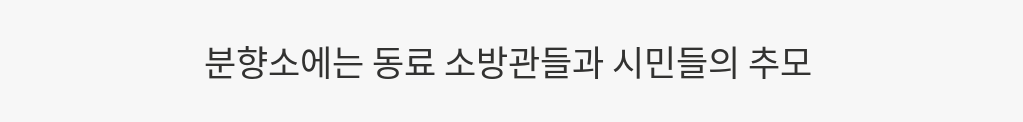분향소에는 동료 소방관들과 시민들의 추모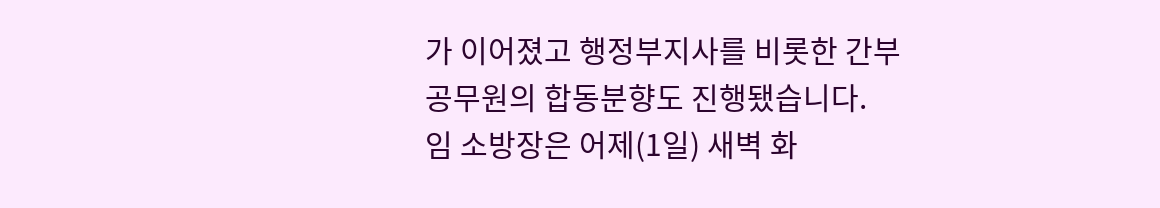가 이어졌고 행정부지사를 비롯한 간부공무원의 합동분향도 진행됐습니다.
임 소방장은 어제(1일) 새벽 화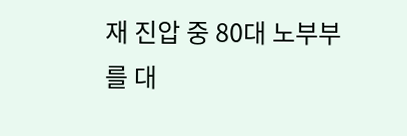재 진압 중 80대 노부부를 대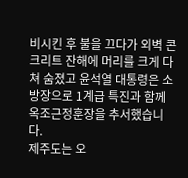비시킨 후 불을 끄다가 외벽 콘크리트 잔해에 머리를 크게 다쳐 숨졌고 윤석열 대통령은 소방장으로 1계급 특진과 함께 옥조근정훈장을 추서했습니다.
제주도는 오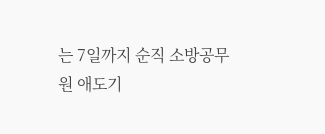는 7일까지 순직 소방공무원 애도기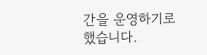간을 운영하기로 했습니다.